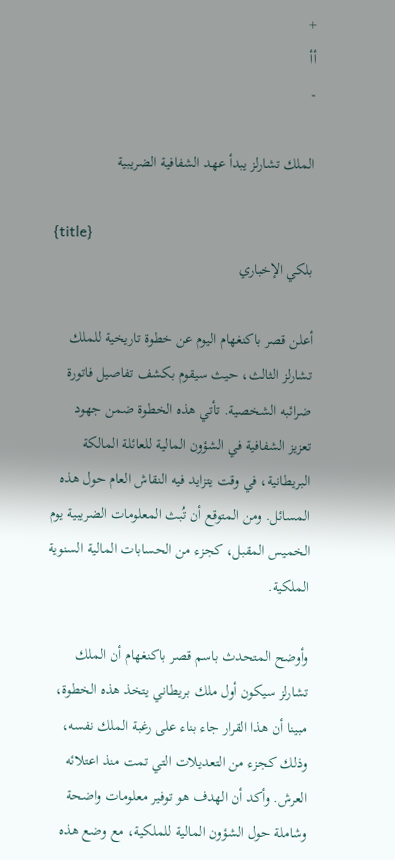+
أأ
-

الملك تشارلز يبدأ عهد الشفافية الضريبية

{title}
بلكي الإخباري

أعلن قصر باكنغهام اليوم عن خطوة تاريخية للملك تشارلز الثالث، حيث سيقوم بكشف تفاصيل فاتورة ضرائبه الشخصية. تأتي هذه الخطوة ضمن جهود تعزيز الشفافية في الشؤون المالية للعائلة المالكة البريطانية، في وقت يتزايد فيه النقاش العام حول هذه المسائل. ومن المتوقع أن تُبث المعلومات الضريبية يوم الخميس المقبل، كجزء من الحسابات المالية السنوية الملكية.

وأوضح المتحدث باسم قصر باكنغهام أن الملك تشارلز سيكون أول ملك بريطاني يتخذ هذه الخطوة، مبينا أن هذا القرار جاء بناء على رغبة الملك نفسه، وذلك كجزء من التعديلات التي تمت منذ اعتلائه العرش. وأكد أن الهدف هو توفير معلومات واضحة وشاملة حول الشؤون المالية للملكية، مع وضع هذه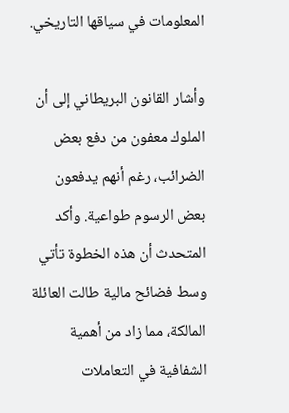المعلومات في سياقها التاريخي.

وأشار القانون البريطاني إلى أن الملوك معفون من دفع بعض الضرائب، رغم أنهم يدفعون بعض الرسوم طواعية. وأكد المتحدث أن هذه الخطوة تأتي وسط فضائح مالية طالت العائلة المالكة، مما زاد من أهمية الشفافية في التعاملات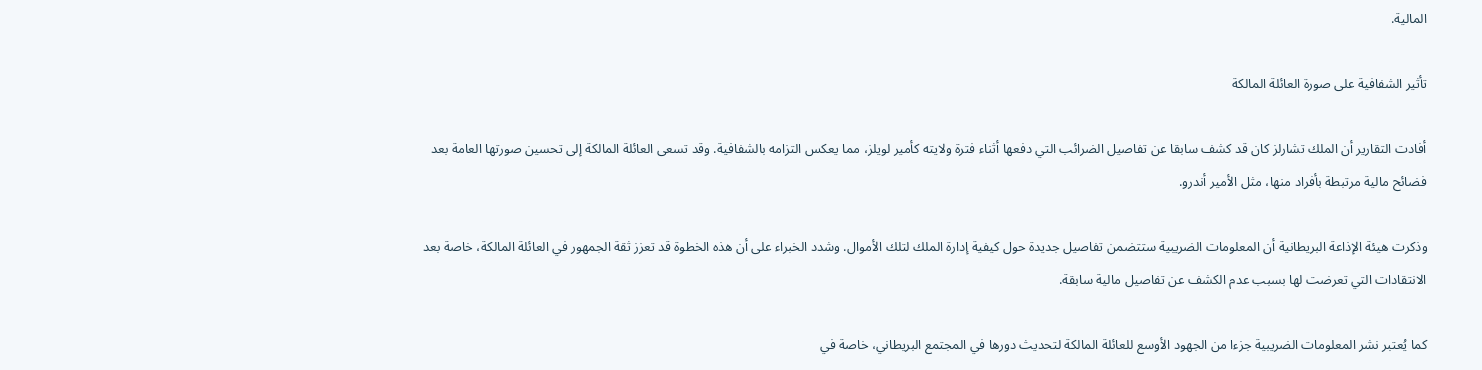المالية.

تأثير الشفافية على صورة العائلة المالكة

أفادت التقارير أن الملك تشارلز كان قد كشف سابقا عن تفاصيل الضرائب التي دفعها أثناء فترة ولايته كأمير لويلز، مما يعكس التزامه بالشفافية. وقد تسعى العائلة المالكة إلى تحسين صورتها العامة بعد فضائح مالية مرتبطة بأفراد منها، مثل الأمير أندرو.

وذكرت هيئة الإذاعة البريطانية أن المعلومات الضريبية ستتضمن تفاصيل جديدة حول كيفية إدارة الملك لتلك الأموال. وشدد الخبراء على أن هذه الخطوة قد تعزز ثقة الجمهور في العائلة المالكة، خاصة بعد الانتقادات التي تعرضت لها بسبب عدم الكشف عن تفاصيل مالية سابقة.

كما يُعتبر نشر المعلومات الضريبية جزءا من الجهود الأوسع للعائلة المالكة لتحديث دورها في المجتمع البريطاني، خاصة في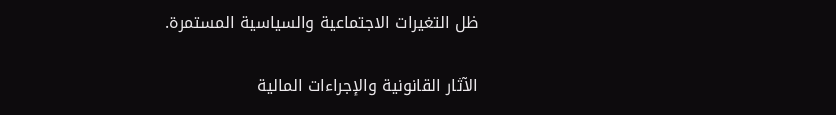ظل التغيرات الاجتماعية والسياسية المستمرة.

الآثار القانونية والإجراءات المالية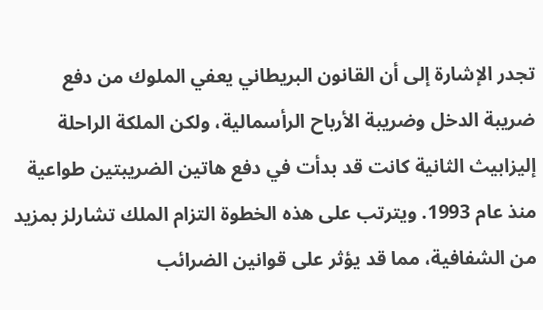تجدر الإشارة إلى أن القانون البريطاني يعفي الملوك من دفع ضريبة الدخل وضريبة الأرباح الرأسمالية، ولكن الملكة الراحلة إليزابيث الثانية كانت قد بدأت في دفع هاتين الضريبتين طواعية منذ عام 1993. ويترتب على هذه الخطوة التزام الملك تشارلز بمزيد من الشفافية، مما قد يؤثر على قوانين الضرائب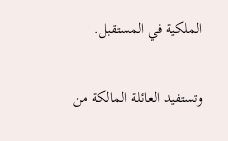الملكية في المستقبل.

وتستفيد العائلة المالكة من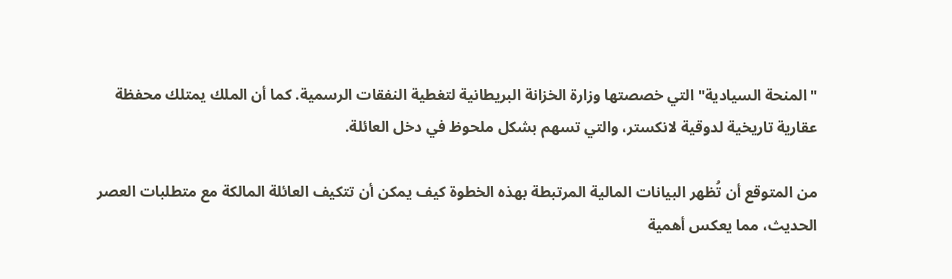"المنحة السيادية" التي خصصتها وزارة الخزانة البريطانية لتغطية النفقات الرسمية. كما أن الملك يمتلك محفظة عقارية تاريخية لدوقية لانكستر، والتي تسهم بشكل ملحوظ في دخل العائلة.

من المتوقع أن تُظهر البيانات المالية المرتبطة بهذه الخطوة كيف يمكن أن تتكيف العائلة المالكة مع متطلبات العصر الحديث، مما يعكس أهمية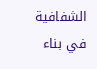الشفافية في بناء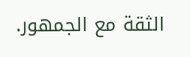الثقة مع الجمهور.